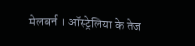मेलबर्न । ऑस्ट्रेलिया के तेज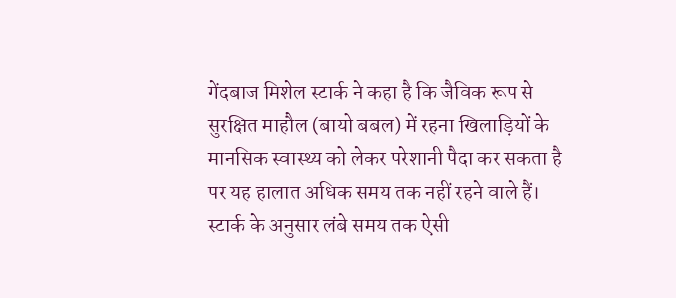गेंदबाज मिशेल स्टार्क ने कहा है कि जैविक रूप से सुरक्षित माहौल (बायो बबल) में रहना खिलाड़ियों के मानसिक स्वास्थ्य को लेकर परेशानी पैदा कर सकता है पर यह हालात अधिक समय तक नहीं रहने वाले हैं। स्टार्क के अनुसार लंबे समय तक ऐसी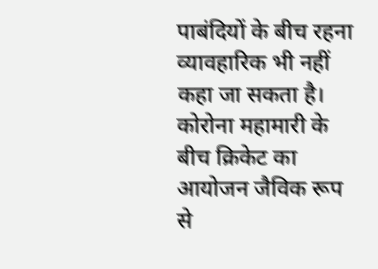पाबंदियों के बीच रहना व्यावहारिक भी नहीं कहा जा सकता है। कोरोना महामारी के बीच क्रिकेट का आयोजन जैविक रूप से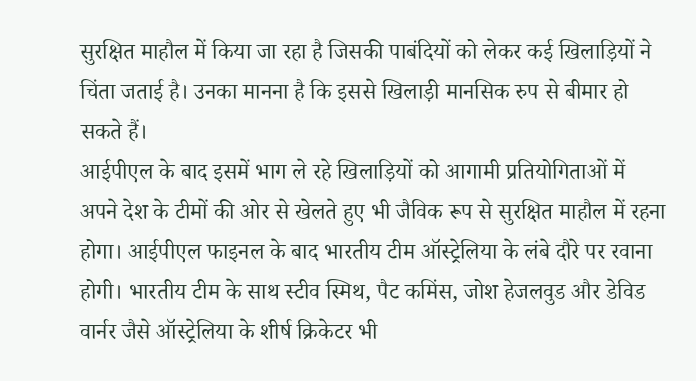सुरक्षित माहौल में किया जा रहा है जिसकी पाबंदियों को लेकर कई खिलाड़ियों ने चिंता जताई है। उनका मानना है कि इससे खिलाड़ी मानसिक रुप से बीमार हो सकते हैं।
आईपीएल के बाद इसमें भाग ले रहे खिलाड़ियों को आगामी प्रतियोगिताओं में अपने देश के टीमों की ओर से खेलते हुए भी जैविक रूप से सुरक्षित माहौल में रहना होगा। आईपीएल फाइनल के बाद भारतीय टीम ऑस्ट्रेलिया के लंबे दौरे पर रवाना होगी। भारतीय टीम के साथ स्टीव स्मिथ, पैट कमिंस, जोश हेजलवुड और डेविड वार्नर जैसे ऑस्ट्रेलिया के शीर्ष क्रिकेटर भी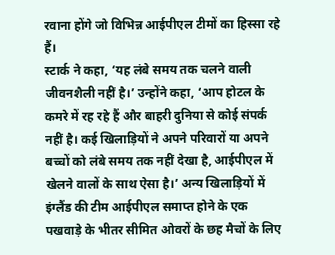रवाना होंगे जो विभिन्न आईपीएल टीमों का हिस्सा रहे हैं।
स्टार्क ने कहा, ‘यह लंबे समय तक चलने वाली जीवनशैली नहीं है।’ उन्होंने कहा, ‘आप होटल के कमरे में रह रहे हैं और बाहरी दुनिया से कोई संपर्क नहीं है। कई खिलाड़ियों ने अपने परिवारों या अपने बच्चों को लंबे समय तक नहीं देखा है, आईपीएल में खेलने वालों के साथ ऐसा है।’ अन्य खिलाड़ियों में इंग्लैंड की टीम आईपीएल समाप्त होने के एक पखवाड़े के भीतर सीमित ओवरों के छह मैचों के लिए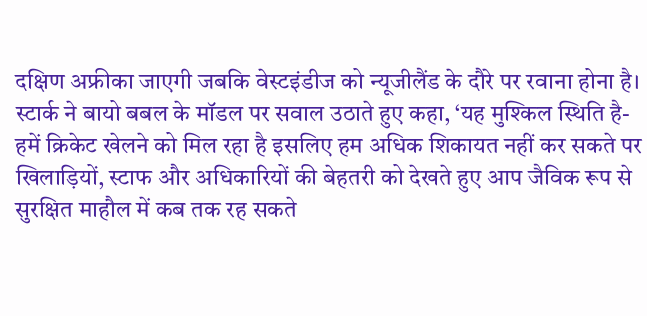दक्षिण अफ्रीका जाएगी जबकि वेस्टइंडीज को न्यूजीलैंड के दौरे पर रवाना होना है।
स्टार्क ने बायो बबल के मॉडल पर सवाल उठाते हुए कहा, ‘यह मुश्किल स्थिति है- हमें क्रिकेट खेलने को मिल रहा है इसलिए हम अधिक शिकायत नहीं कर सकते पर खिलाड़ियों, स्टाफ और अधिकारियों की बेहतरी को देखते हुए आप जैविक रूप से सुरक्षित माहौल में कब तक रह सकते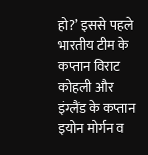हो?’ इससे पहले भारतीय टीम के कप्तान विराट कोहली और इंग्लैंड के कप्तान इयोन मोर्गन व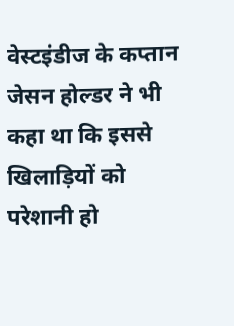वेस्टइंडीज के कप्तान जेसन होल्डर ने भी कहा था कि इससे खिलाड़ियों को परेशानी हो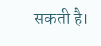सकती है।